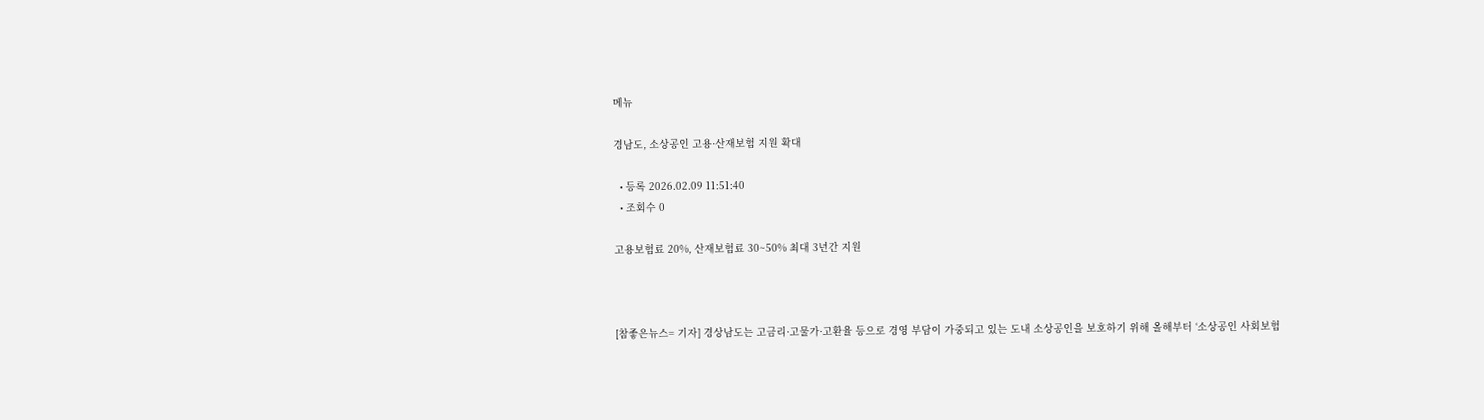메뉴

경남도, 소상공인 고용·산재보험 지원 확대

  • 등록 2026.02.09 11:51:40
  • 조회수 0

고용보험료 20%, 산재보험료 30~50% 최대 3년간 지원



[참좋은뉴스= 기자] 경상남도는 고금리·고물가·고환율 등으로 경영 부담이 가중되고 있는 도내 소상공인을 보호하기 위해 올해부터 ‘소상공인 사회보험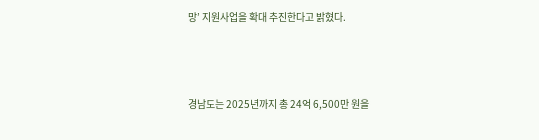망’ 지원사업을 확대 추진한다고 밝혔다.



경남도는 2025년까지 총 24억 6,500만 원을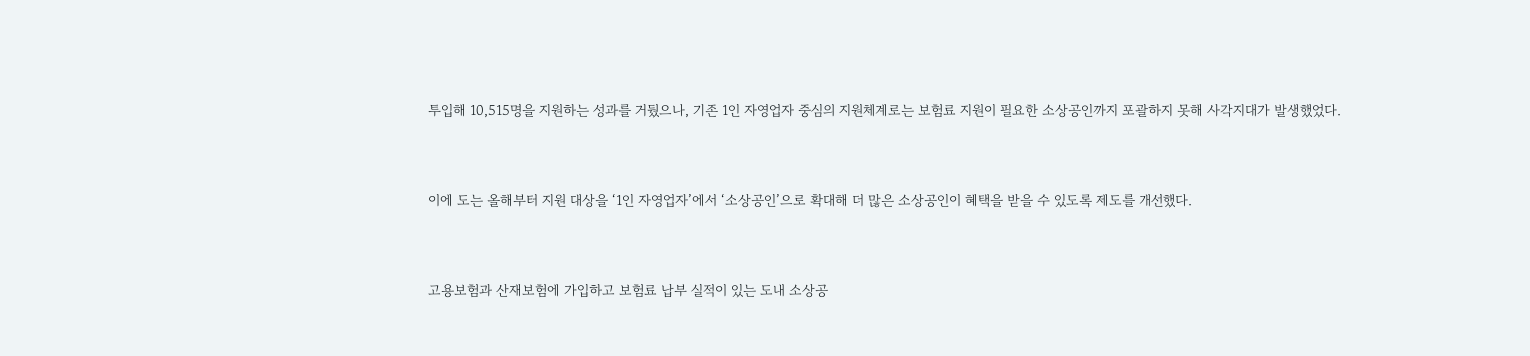투입해 10,515명을 지원하는 성과를 거뒀으나, 기존 1인 자영업자 중심의 지원체계로는 보험료 지원이 필요한 소상공인까지 포괄하지 못해 사각지대가 발생했었다.



이에 도는 올해부터 지원 대상을 ‘1인 자영업자’에서 ‘소상공인’으로 확대해 더 많은 소상공인이 혜택을 받을 수 있도록 제도를 개선했다.



고용보험과 산재보험에 가입하고 보험료 납부 실적이 있는 도내 소상공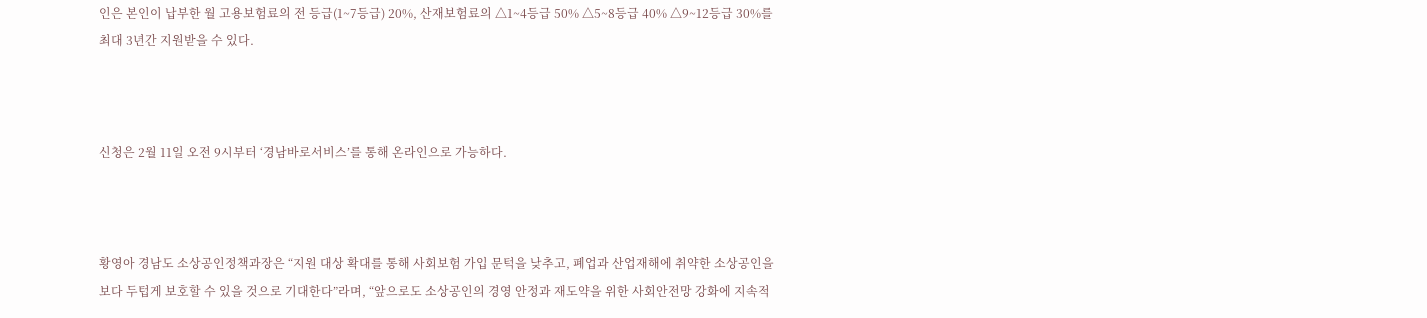인은 본인이 납부한 월 고용보험료의 전 등급(1~7등급) 20%, 산재보험료의 △1~4등급 50% △5~8등급 40% △9~12등급 30%를 최대 3년간 지원받을 수 있다.



신청은 2월 11일 오전 9시부터 ‘경남바로서비스’를 통해 온라인으로 가능하다.



황영아 경남도 소상공인정책과장은 “지원 대상 확대를 통해 사회보험 가입 문턱을 낮추고, 폐업과 산업재해에 취약한 소상공인을 보다 두텁게 보호할 수 있을 것으로 기대한다”라며, “앞으로도 소상공인의 경영 안정과 재도약을 위한 사회안전망 강화에 지속적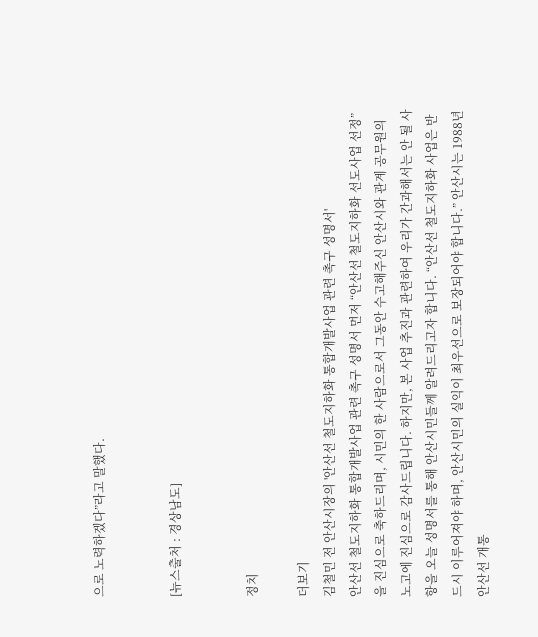으로 노력하겠다”라고 말했다.


[뉴스출처 : 경상남도]


정치

더보기
김철민 전 안산시장의 '안산선 철도지하화 통합개발사업 관련 촉구 성명서'
안산선 철도지하화 통합개발사업 관련 촉구 성명서 먼저 “안산선 철도지하화 선도사업 선정”을 진심으로 축하드리며, 시민의 한 사람으로서 그동안 수고해주신 안산시와 관계 공무원의 노고에 진심으로 감사드립니다. 하지만, 본 사업 추진과 관련하여 우리가 간과해서는 안 될 사항을 오늘 성명서를 통해 안산시민들께 알려드리고자 합니다. “안산선 철도지하화 사업은 반드시 이루어져야 하며, 안산시민의 실익이 최우선으로 보장되어야 합니다.” 안산시는 1988년 안산선 개통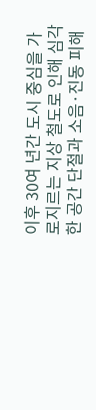이후 30여 년간 도시 중심을 가로지르는 지상 철도로 인해 심각한 공간 단절과 소음·진동 피해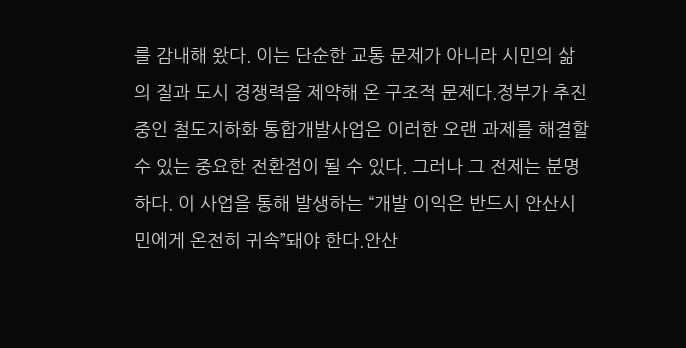를 감내해 왔다. 이는 단순한 교통 문제가 아니라 시민의 삶의 질과 도시 경쟁력을 제약해 온 구조적 문제다.정부가 추진 중인 철도지하화 통합개발사업은 이러한 오랜 과제를 해결할 수 있는 중요한 전환점이 될 수 있다. 그러나 그 전제는 분명하다. 이 사업을 통해 발생하는 “개발 이익은 반드시 안산시민에게 온전히 귀속”돼야 한다.안산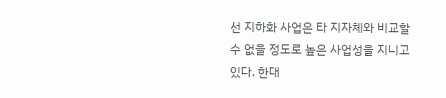선 지하화 사업은 타 지자체와 비교할 수 없을 정도로 높은 사업성을 지니고 있다. 한대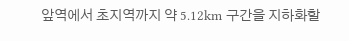앞역에서 초지역까지 약 5.12km 구간을 지하화할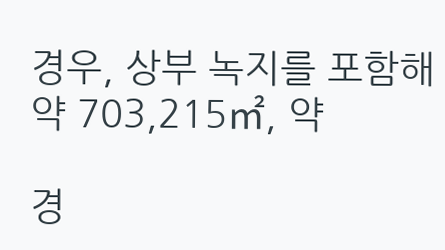경우, 상부 녹지를 포함해 약 703,215㎡, 약

경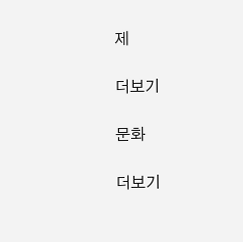제

더보기

문화

더보기